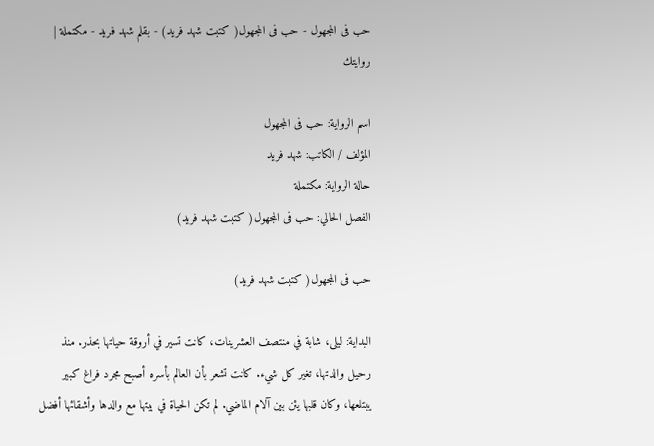حب فى المجهول - حب فى المجهول( كتبت شهد فريد) - بقلم شهد فريد - مكتملة | روايتك

اسم الرواية: حب فى المجهول
المؤلف / الكاتب: شهد فريد
حالة الرواية: مكتملة
الفصل الحالي: حب فى المجهول( كتبت شهد فريد)

حب فى المجهول( كتبت شهد فريد)

البداية: ليلى، شابة في منتصف العشرينات، كانت تسير في أروقة حياتها بحذر. منذ رحيل والدتها، تغير كل شيء. كانت تشعر بأن العالم بأسره أصبح مجرد فراغ كبير يبتلعها، وكان قلبها يئن بين آلام الماضي. لم تكن الحياة في بيتها مع والدها وأشقائها أفضل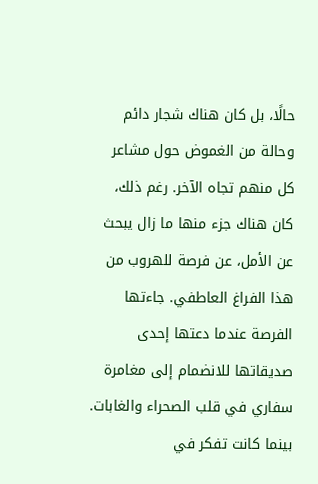حالًا، بل كان هناك شجار دائم وحالة من الغموض حول مشاعر كل منهم تجاه الآخر. رغم ذلك، كان هناك جزء منها ما زال يبحث عن الأمل، عن فرصة للهروب من هذا الفراغ العاطفي. جاءتها الفرصة عندما دعتها إحدى صديقاتها للانضمام إلى مغامرة سفاري في قلب الصحراء والغابات. بينما كانت تفكر في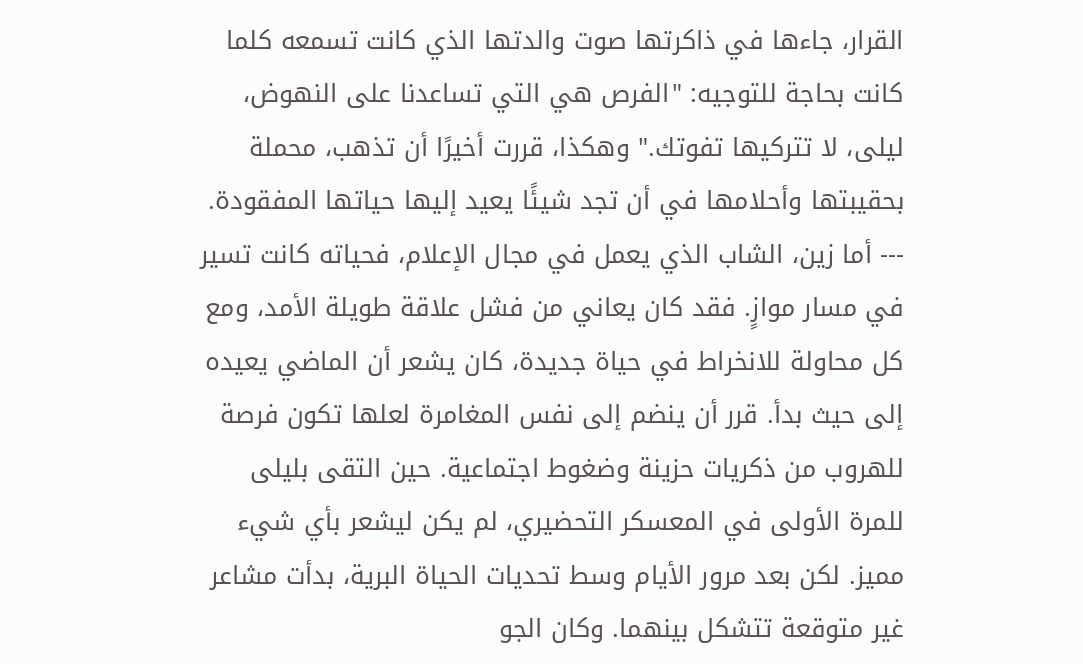القرار، جاءها في ذاكرتها صوت والدتها الذي كانت تسمعه كلما كانت بحاجة للتوجيه: "الفرص هي التي تساعدنا على النهوض، ليلى، لا تتركيها تفوتك." وهكذا، قررت أخيرًا أن تذهب، محملة بحقيبتها وأحلامها في أن تجد شيئًا يعيد إليها حياتها المفقودة. --- أما زين، الشاب الذي يعمل في مجال الإعلام، فحياته كانت تسير في مسار موازٍ. فقد كان يعاني من فشل علاقة طويلة الأمد، ومع كل محاولة للانخراط في حياة جديدة، كان يشعر أن الماضي يعيده إلى حيث بدأ. قرر أن ينضم إلى نفس المغامرة لعلها تكون فرصة للهروب من ذكريات حزينة وضغوط اجتماعية. حين التقى بليلى للمرة الأولى في المعسكر التحضيري، لم يكن ليشعر بأي شيء مميز. لكن بعد مرور الأيام وسط تحديات الحياة البرية، بدأت مشاعر غير متوقعة تتشكل بينهما. وكان الجو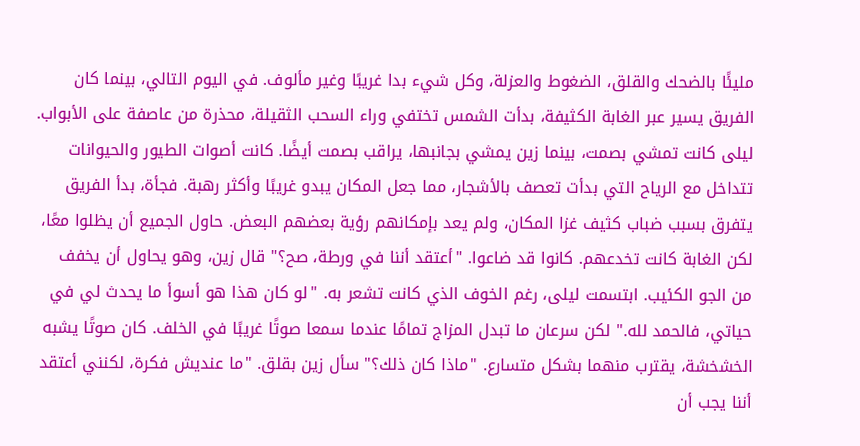مليئًا بالضحك والقلق، الضغوط والعزلة، وكل شيء بدا غريبًا وغير مألوف. في اليوم التالي، بينما كان الفريق يسير عبر الغابة الكثيفة، بدأت الشمس تختفي وراء السحب الثقيلة، محذرة من عاصفة على الأبواب. ليلى كانت تمشي بصمت، بينما زين يمشي بجانبها، يراقب بصمت أيضًا. كانت أصوات الطيور والحيوانات تتداخل مع الرياح التي بدأت تعصف بالأشجار، مما جعل المكان يبدو غريبًا وأكثر رهبة. فجأة، بدأ الفريق يتفرق بسبب ضباب كثيف غزا المكان، ولم يعد بإمكانهم رؤية بعضهم البعض. حاول الجميع أن يظلوا معًا، لكن الغابة كانت تخدعهم. كانوا قد ضاعوا. "أعتقد أننا في ورطة، صح؟" قال زين، وهو يحاول أن يخفف من الجو الكئيب. ابتسمت ليلى، رغم الخوف الذي كانت تشعر به. "لو كان هذا هو أسوأ ما يحدث لي في حياتي، فالحمد لله." لكن سرعان ما تبدل المزاج تمامًا عندما سمعا صوتًا غريبًا في الخلف. كان صوتًا يشبه الخشخشة، يقترب منهما بشكل متسارع. "ماذا كان ذلك؟" سأل زين بقلق. "ما عنديش فكرة، لكنني أعتقد أننا يجب أن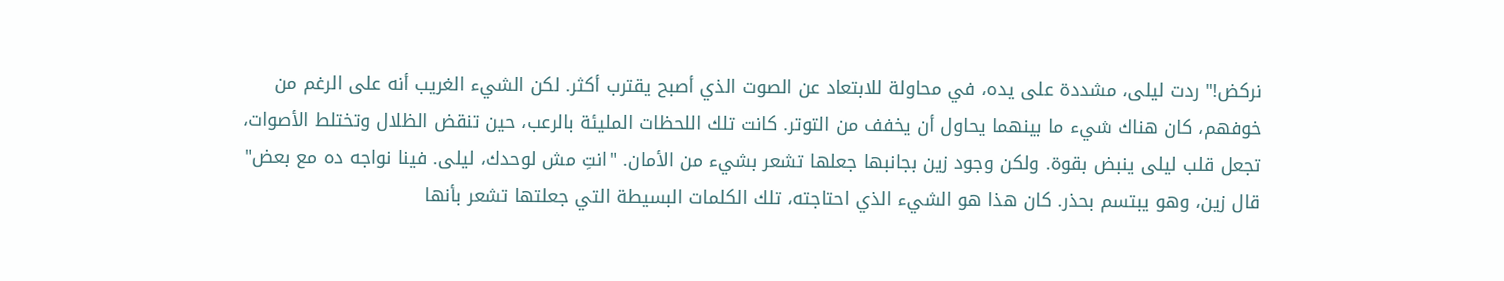نركض!" ردت ليلى، مشددة على يده، في محاولة للابتعاد عن الصوت الذي أصبح يقترب أكثر. لكن الشيء الغريب أنه على الرغم من خوفهم، كان هناك شيء ما بينهما يحاول أن يخفف من التوتر. كانت تلك اللحظات المليئة بالرعب، حين تنقض الظلال وتختلط الأصوات، تجعل قلب ليلى ينبض بقوة. ولكن وجود زين بجانبها جعلها تشعر بشيء من الأمان. "انتِ مش لوحدك، ليلى. فينا نواجه ده مع بعض" قال زين، وهو يبتسم بحذر. كان هذا هو الشيء الذي احتاجته، تلك الكلمات البسيطة التي جعلتها تشعر بأنها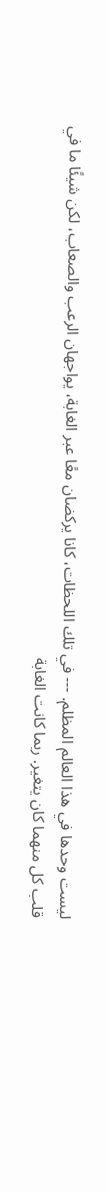ليست وحدها في هذا العالم المظلم. --- في تلك اللحظات، كانا يركضان معًا عبر الغابة، يواجهان الرعب والصعاب، لكن شيئًا ما في قلب كل منهما كان يتغير. ربما كانت الغابة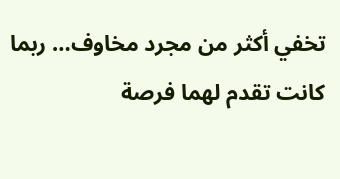تخفي أكثر من مجرد مخاوف… ربما كانت تقدم لهما فرصة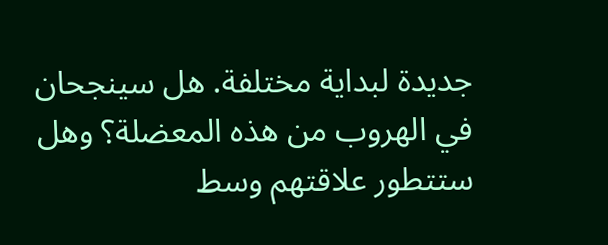جديدة لبداية مختلفة. هل سينجحان في الهروب من هذه المعضلة؟ وهل ستتطور علاقتهم وسط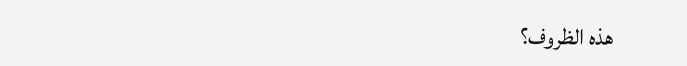هذه الظروف؟